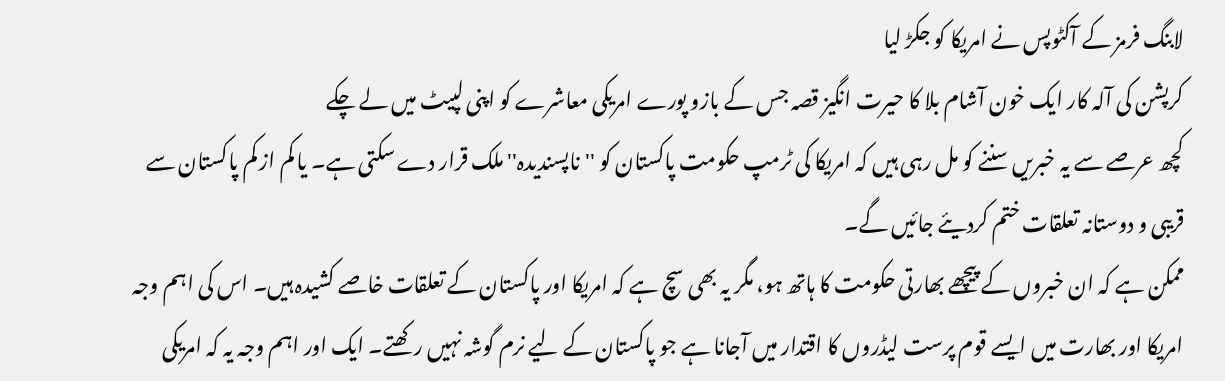لابنگ فرمز کے آکٹوپس نے امریکا کو جکڑ لیا
کرپشن کی آلہ کار ایک خون آشام بلا کا حیرت انگیز قصہ جس کے بازو پورے امریکی معاشرے کو اپنی لپیٹ میں لے چکے
کچھ عرصے سے یہ خبریں سننے کو مل رہی ہیں کہ امریکا کی ٹرمپ حکومت پاکستان کو ''ناپسندیدہ'' ملک قرار دے سکتی ہے۔ یا کم از کم پاکستان سے قریبی و دوستانہ تعلقات ختم کردیئے جائیں گے۔
ممکن ہے کہ ان خبروں کے پیچھے بھارتی حکومت کا ہاتھ ہو، مگر یہ بھی سچ ہے کہ امریکا اور پاکستان کے تعلقات خاصے کشیدہ ہیں۔ اس کی اہم وجہ امریکا اور بھارت میں ایسے قوم پرست لیڈروں کا اقتدار میں آجانا ہے جو پاکستان کے لیے نرم گوشہ نہیں رکھتے۔ ایک اور اہم وجہ یہ کہ امریکی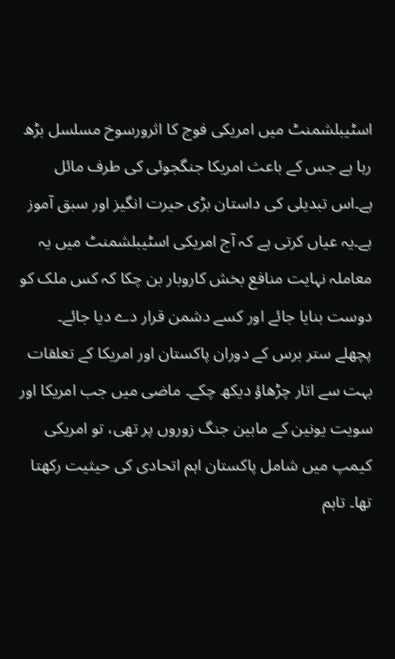اسٹیبلشمنٹ میں امریکی فوج کا اثرورسوخ مسلسل بڑھ رہا ہے جس کے باعث امریکا جنگجوئی کی طرف مائل ہے۔اس تبدیلی کی داستان بڑی حیرت انگیز اور سبق آموز ہے۔یہ عیاں کرتی ہے کہ آج امریکی اسٹیبلشمنٹ میں یہ معاملہ نہایت منافع بخش کاروبار بن چکا کہ کس ملک کو دوست بنایا جائے اور کسے دشمن قرار دے دیا جائے۔
پچھلے ستر برس کے دوران پاکستان اور امریکا کے تعلقات بہت سے اتار چڑھاؤ دیکھ چکے۔ ماضی میں جب امریکا اور سویت یونین کے مابین جنگ زوروں پر تھی، تو امریکی کیمپ میں شامل پاکستان اہم اتحادی کی حیثیت رکھتا تھا۔ تاہم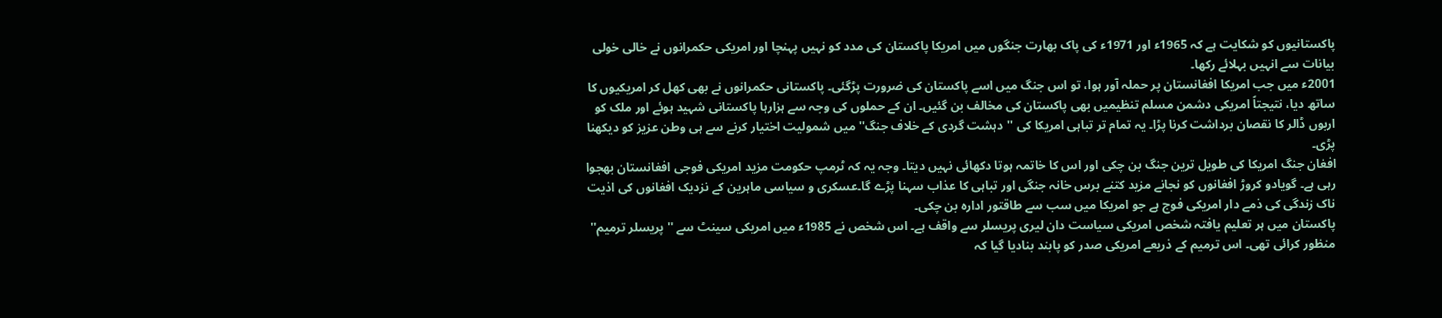پاکستانیوں کو شکایت ہے کہ 1965ء اور 1971ء کی پاک بھارت جنگوں میں امریکا پاکستان کی مدد کو نہیں پہنچا اور امریکی حکمرانوں نے خالی خولی بیانات سے انہیں بہلائے رکھا۔
2001ء میں جب امریکا افغانستان پر حملہ آور ہوا، تو اس جنگ میں اسے پاکستان کی ضرورت پڑگئی۔ پاکستانی حکمرانوں نے بھی کھل کر امریکیوں کا ساتھ دیا، نتیجتاً امریکی دشمن مسلم تنظیمیں بھی پاکستان کی مخالف بن گئیں۔ ان کے حملوں کی وجہ سے ہزارہا پاکستانی شہید ہوئے اور ملک کو اربوں ڈالر کا نقصان برداشت کرنا پڑا۔ یہ تمام تر تباہی امریکا کی ''دہشت گردی کے خلاف جنگ'' میں شمولیت اختیار کرنے سے ہی وطن عزیز کو دیکھنا پڑی۔
افغان جنگ امریکا کی طویل ترین جنگ بن چکی اور اس کا خاتمہ ہوتا دکھائی نہیں دیتا۔ وجہ یہ کہ ٹرمپ حکومت مزید امریکی فوجی افغانستان بھجوا رہی ہے۔ گویادو کروڑ افغانوں کو نجانے مزید کتنے برس خانہ جنگی اور تباہی کا عذاب سہنا پڑے گا۔عسکری و سیاسی ماہرین کے نزدیک افغانوں کی اذیت ناک زندگی کی ذمے دار امریکی فوج ہے جو امریکا میں سب سے طاقتور ادارہ بن چکی۔
پاکستان میں ہر تعلیم یافتہ شخص امریکی سیاست دان لیری پریسلر سے واقف ہے۔ اس شخص نے 1985ء میں امریکی سینٹ سے ''پریسلر ترمیم'' منظور کرائی تھی۔ اس ترمیم کے ذریعے امریکی صدر کو پابند بنادیا گیا کہ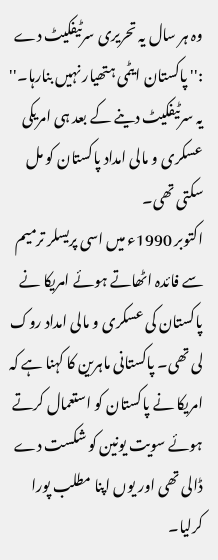وہ ہر سال یہ تحریری سرٹیفکیٹ دے :'' پاکستان ایٹمی ہتھیار نہیں بنارہا۔'' یہ سرٹیفکیٹ دینے کے بعد ہی امریکی عسکری و مالی امداد پاکستان کو مل سکتی تھی۔
اکتوبر 1990ء میں اسی پریسلر ترمیم سے فائدہ اٹھاتے ہوئے امریکا نے پاکستان کی عسکری و مالی امداد روک لی تھی۔ پاکستانی ماہرین کا کہنا ہے کہ امریکا نے پاکستان کو استعمال کرتے ہوئے سویت یونین کو شکست دے ڈالی تھی اور یوں اپنا مطلب پورا کرلیا۔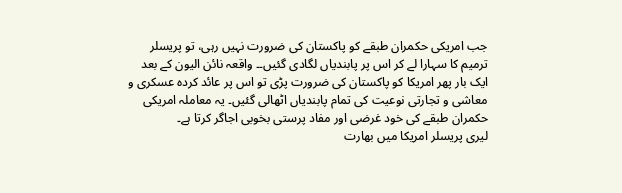جب امریکی حکمران طبقے کو پاکستان کی ضرورت نہیں رہی، تو پریسلر ترمیم کا سہارا لے کر اس پر پابندیاں لگادی گئیں۔۔ واقعہ نائن الیون کے بعد ایک بار پھر امریکا کو پاکستان کی ضرورت پڑی تو اس پر عائد کردہ عسکری و معاشی و تجارتی نوعیت کی تمام پابندیاں اٹھالی گئیں۔ یہ معاملہ امریکی حکمران طبقے کی خود غرضی اور مفاد پرستی بخوبی اجاگر کرتا ہے۔
لیری پریسلر امریکا میں بھارت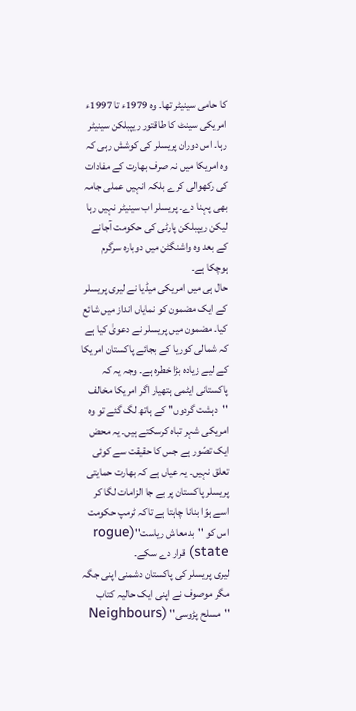کا حامی سینیٹر تھا۔ وہ 1979ء تا 1997ء امریکی سینٹ کا طاقتور ریپبلکن سینیٹر رہا۔ اس دوران پریسلر کی کوشش رہی کہ وہ امریکا میں نہ صرف بھارت کے مفادات کی رکھوالی کرے بلکہ انہیں عملی جامہ بھی پہنا دے۔ پریسلر اب سینیٹر نہیں رہا لیکن ریپبلکن پارٹی کی حکومت آجانے کے بعد وہ واشنگٹن میں دوبارہ سرگرم ہوچکا ہے۔
حال ہی میں امریکی میڈیا نے لیری پریسلر کے ایک مضمون کو نمایاں انداز میں شائع کیا۔ مضمون میں پریسلر نے دعویٰ کیا ہے کہ شمالی کوریا کے بجائے پاکستان امریکا کے لیے زیادہ بڑا خطرہ ہے۔ وجہ یہ کہ پاکستانی ایٹمی ہتھیار اگر امریکا مخالف ''دہشت گردوں'' کے ہاتھ لگ گئے تو وہ امریکی شہر تباہ کرسکتے ہیں۔ یہ محض ایک تصّور ہے جس کا حقیقت سے کوئی تعلق نہیں۔ یہ عیاں ہے کہ بھارت حمایتی پریسلر پاکستان پر بے جا الزامات لگا کر اسے ہوّا بنانا چاہتا ہے تاکہ ٹرمپ حکومت اس کو ''بدمعاش ریاست''(rogue state) قرار دے سکے۔
لیری پریسلر کی پاکستان دشمنی اپنی جگہ مگر موصوف نے اپنی ایک حالیہ کتاب ''مسلح پڑوسی'' (Neighbours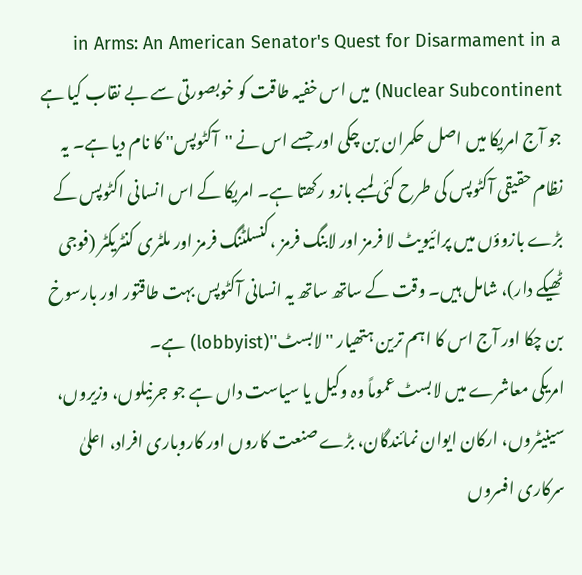in Arms: An American Senator's Quest for Disarmament in a Nuclear Subcontinent) میں اس خفیہ طاقت کو خوبصورتی سے بے نقاب کیا ہے جو آج امریکا میں اصل حکمران بن چکی اور جسے اس نے ''آکٹوپس'' کا نام دیا ہے۔ یہ نظام حقیقی آکٹوپس کی طرح کئی لمبے بازو رکھتا ہے۔ امریکا کے اس انسانی اکٹوپس کے بڑے بازوؤں میں پرائیویٹ لا فرمز اور لابنگ فرمز ،کنسلٹنگ فرمز اور ملٹری کنٹریکٹر (فوجی ٹھیکے دار)، شامل ہیں۔ وقت کے ساتھ ساتھ یہ انسانی آکٹوپس بہت طاقتور اور بارسوخ بن چکا اور آج اس کا اہم ترین ہتھیار ''لابسٹ''(lobbyist) ہے۔
امریکی معاشرے میں لابسٹ عموماً وہ وکیل یا سیاست داں ہے جو جرنیلوں، وزیروں، سینیٹروں، ارکان ایوان نمائندگان، بڑے صنعت کاروں اور کاروباری افراد، اعلیٰ سرکاری افسروں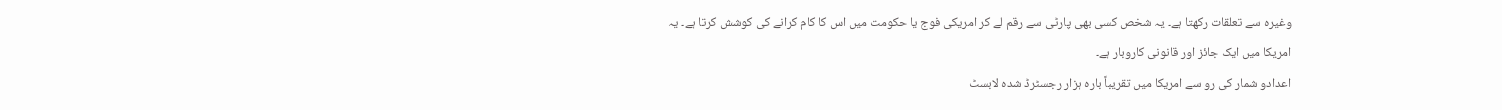وغیرہ سے تعلقات رکھتا ہے۔ یہ شخص کسی بھی پارٹی سے رقم لے کر امریکی فوج یا حکومت میں اس کا کام کرانے کی کوشش کرتا ہے۔ یہ امریکا میں ایک جائز اور قانونی کاروبار ہے۔
اعدادو شمار کی رو سے امریکا میں تقریباً بارہ ہزار رجسٹرڈ شدہ لابسٹ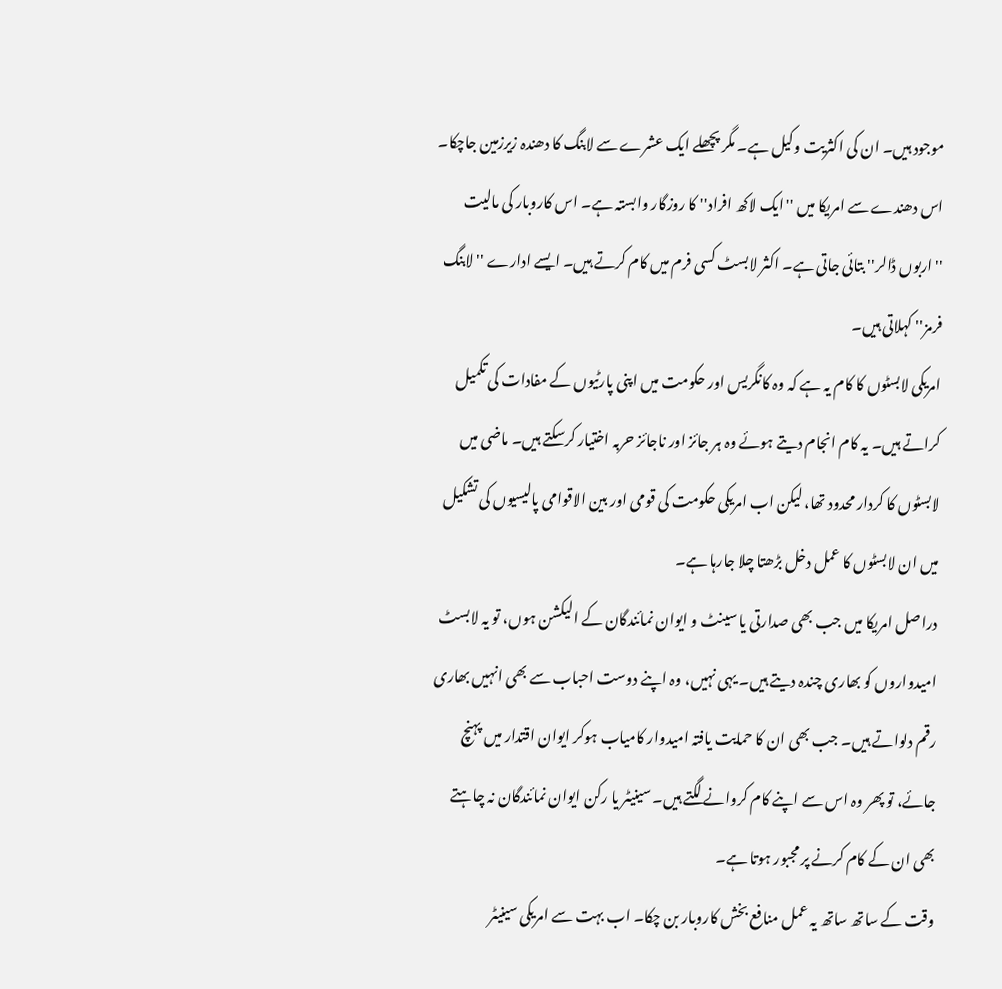موجود ہیں۔ ان کی اکثریت وکیل ہے۔ مگر پچھلے ایک عشرے سے لابنگ کا دھندہ زیرزمین جاچکا۔ اس دھندے سے امریکا میں ''ایک لاکھ افراد'' کا روزگار وابستہ ہے۔ اس کاروبار کی مالیت ''اربوں ڈالر'' بتائی جاتی ہے۔ اکثر لابسٹ کسی فرم میں کام کرتے ہیں۔ ایسے ادارے ''لابنگ فرمز'' کہلاتی ہیں۔
امریکی لابسٹوں کا کام یہ ہے کہ وہ کانگریس اور حکومت میں اپنی پارٹیوں کے مفادات کی تکمیل کراتے ہیں۔ یہ کام انجام دیتے ہوئے وہ ہر جائز اور ناجائز حربہ اختیار کرسکتے ہیں۔ ماضی میں لابسٹوں کا کردار محدود تھا، لیکن اب امریکی حکومت کی قومی اور بین الاقوامی پالیسیوں کی تشکیل میں ان لابسٹوں کا عمل دخل بڑھتا چلا جارہا ہے۔
دراصل امریکا میں جب بھی صدارتی یا سینٹ و ایوان نمائندگان کے الیکشن ہوں، تو یہ لابسٹ امیدواروں کو بھاری چندہ دیتے ہیں۔ یہی نہیں، وہ اپنے دوست احباب سے بھی انہیں بھاری رقم دلواتے ہیں۔ جب بھی ان کا حمایت یافتہ امیدوار کامیاب ہوکر ایوان اقتدار میں پہنچ جائے، تو پھر وہ اس سے اپنے کام کروانے لگتے ہیں۔ سینیٹر یا رکن ایوان نمائندگان نہ چاہتے بھی ان کے کام کرنے پر مجبور ہوتا ہے۔
وقت کے ساتھ ساتھ یہ عمل منافع بخش کاروبار بن چکا۔ اب بہت سے امریکی سینیٹر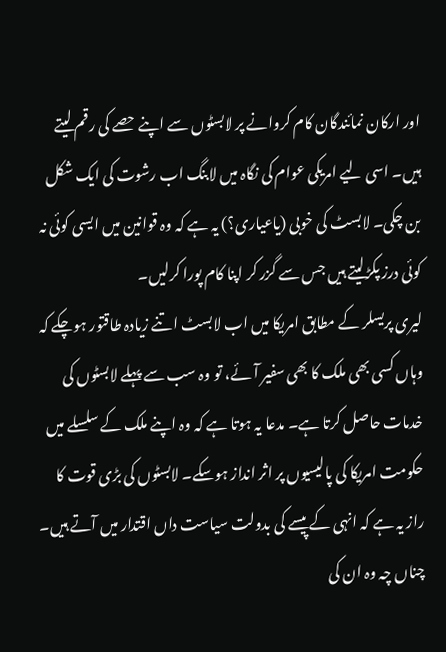اور ارکان نمائندگان کام کروانے پر لابسٹوں سے اپنے حصے کی رقم لیتے ہیں۔ اسی لیے امریکی عوام کی نگاہ میں لابنگ اب رشوت کی ایک شکل بن چکی۔ لابسٹ کی خوبی (یاعیاری؟) یہ ہے کہ وہ قوانین میں ایسی کوئی نہ کوئی درز پکڑلیتے ہیں جس سے گزر کر اپنا کام پورا کرلیں۔
لیری پریسلر کے مطابق امریکا میں اب لابسٹ اتنے زیادہ طاقتور ہوچکے کہ وہاں کسی بھی ملک کا بھی سفیر آئے، تو وہ سب سے پہلے لابسٹوں کی خدمات حاصل کرتا ہے۔ مدعا یہ ہوتا ہے کہ وہ اپنے ملک کے سلسلے میں حکومت امریکا کی پالیسیوں پر اثر انداز ہوسکے۔ لابسٹوں کی بڑی قوت کا راز یہ ہے کہ انہی کے پیسے کی بدولت سیاست داں اقتدار میں آتے ہیں۔ چناں چہ وہ ان کی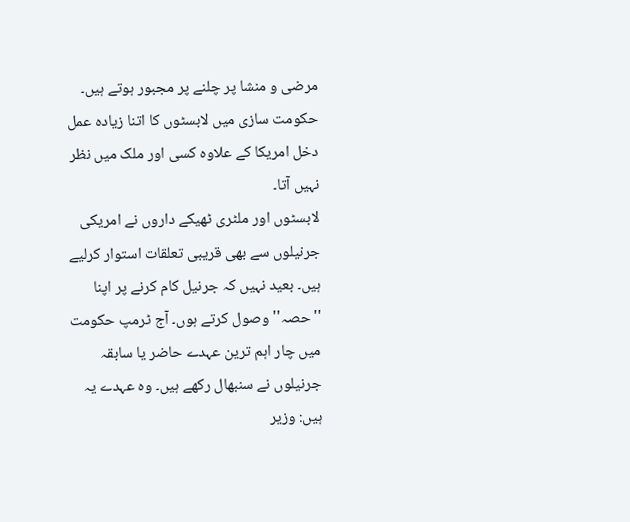مرضی و منشا پر چلنے پر مجبور ہوتے ہیں۔ حکومت سازی میں لابسٹوں کا اتنا زیادہ عمل دخل امریکا کے علاوہ کسی اور ملک میں نظر نہیں آتا۔
لابسٹوں اور ملٹری ٹھیکے داروں نے امریکی جرنیلوں سے بھی قریبی تعلقات استوار کرلیے ہیں۔ بعید نہیں کہ جرنیل کام کرنے پر اپنا ''حصہ'' وصول کرتے ہوں۔ آج ٹرمپ حکومت میں چار اہم ترین عہدے حاضر یا سابقہ جرنیلوں نے سنبھال رکھے ہیں۔ وہ عہدے یہ ہیں: وزیر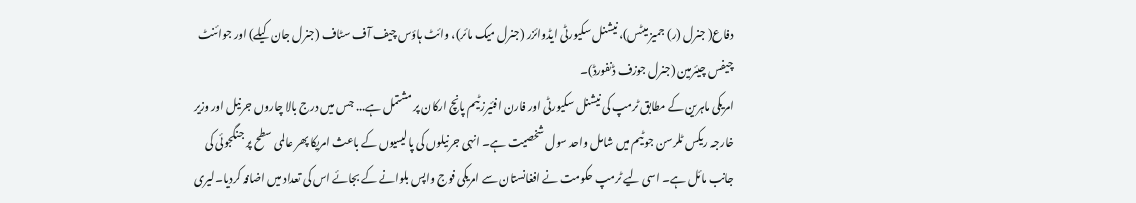دفاع( جنرل (ر) جمیز میٹس)، نیشنل سکیورٹی ایڈوائزر (جنرل میک مائر)، وائٹ ہاؤس چیف آف سٹاف (جنرل جان کیلے) اور جوائنٹ چیفس چیئرمین (جنرل جوزف ڈنفورڈ)۔
امریکی ماہرین کے مطابق ٹرمپ کی نیشنل سکیورٹی اور فارن افئیرز ٹیم پانچ ارکان پر مشتمل ہے... جس میں درج بالا چاروں جرنیل اور وزیر خارجہ ریکس ٹلرسن جو ٹیم میں شامل واحد سول شخصیت ہے۔ انہی جرنیلوں کی پالیسیوں کے باعث امریکا پھر عالمی سطح پر جنگجوئی کی جانب مائل ہے۔ اسی لیے ٹرمپ حکومت نے افغانستان سے امریکی فوج واپس بلوانے کے بجائے اس کی تعداد میں اضافہ کردیا۔لیری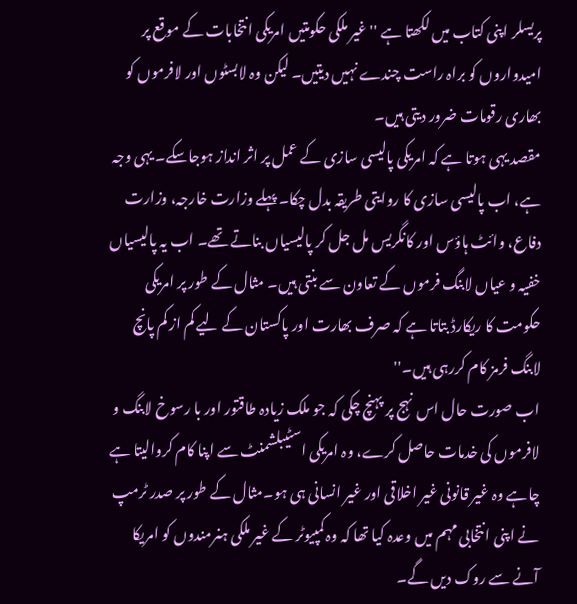پریسلر اپنی کتاب میں لکھتا ہے ''غیر ملکی حکومتیں امریکی انتخابات کے موقع پر امیدواروں کو براہ راست چندے نہیں دیتیں۔ لیکن وہ لابسٹوں اور لافرموں کو بھاری رقومات ضرور دیتی ہیں۔
مقصد یہی ہوتا ہے کہ امریکی پالیسی سازی کے عمل پر اثر انداز ہوجاسکے۔ یہی وجہ ہے، اب پالیسی سازی کا روایتی طریقہ بدل چکا۔ پہلے وزارت خارجہ، وزارت دفاع، وائٹ ہاؤس اور کانگریس مل جل کر پالیسیاں بناتے تھے۔ اب یہ پالیسیاں خفیہ و عیاں لابنگ فرموں کے تعاون سے بنتی ہیں۔ مثال کے طور پر امریکی حکومت کا ریکارڈ بتاتا ہے کہ صرف بھارت اور پاکستان کے لیے کم از کم پانچ لابنگ فرمز کام کررہی ہیں۔''
اب صورت حال اس نہج پر پہنچ چکی کہ جو ملک زیادہ طاقتور اور با رسوخ لابنگ و لافرموں کی خدمات حاصل کرے، وہ امریکی اسٹیبلشمنٹ سے اپنا کام کروالیتا ہے چاہے وہ غیر قانونی غیر اخلاقی اور غیر انسانی ہی ہو۔مثال کے طور پر صدر ٹرمپ نے اپنی انتخابی مہم میں وعدہ کیا تھا کہ وہ کمپیوٹر کے غیر ملکی ہنرمندوں کو امریکا آنے سے روک دیں گے۔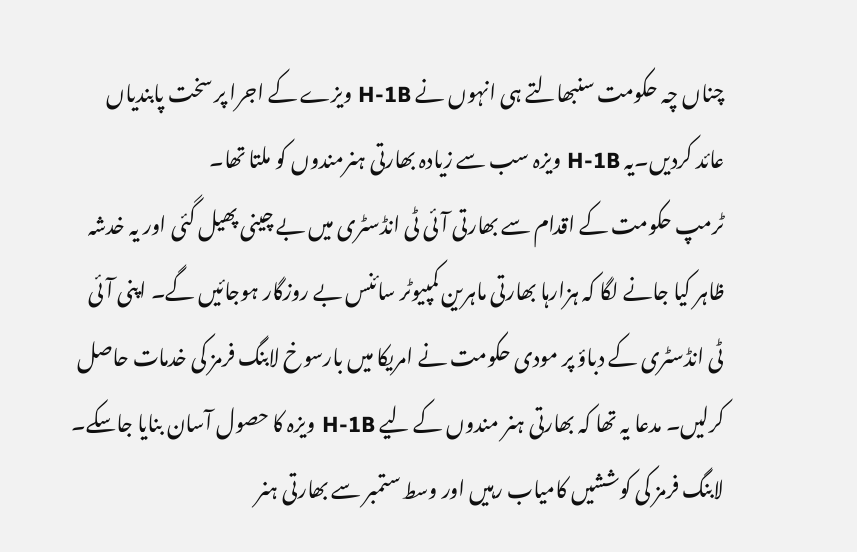چناں چہ حکومت سنبھالتے ہی انہوں نے H-1B ویزے کے اجرا پر سخت پابندیاں عائد کردیں۔یہ H-1B ویزہ سب سے زیادہ بھارتی ہنرمندوں کو ملتا تھا۔
ٹرمپ حکومت کے اقدام سے بھارتی آئی ٹی انڈسٹری میں بے چینی پھیل گئی اور یہ خدشہ ظاہر کیا جانے لگا کہ ہزارہا بھارتی ماہرین کمپیوٹر سائنس بے روزگار ہوجائیں گے۔ اپنی آئی ٹی انڈسٹری کے دباؤ پر مودی حکومت نے امریکا میں بارسوخ لابنگ فرمز کی خدمات حاصل کرلیں۔ مدعا یہ تھا کہ بھارتی ہنر مندوں کے لیے H-1B ویزہ کا حصول آسان بنایا جاسکے۔ لابنگ فرمز کی کوششیں کامیاب رہیں اور وسط ستمبر سے بھارتی ہنر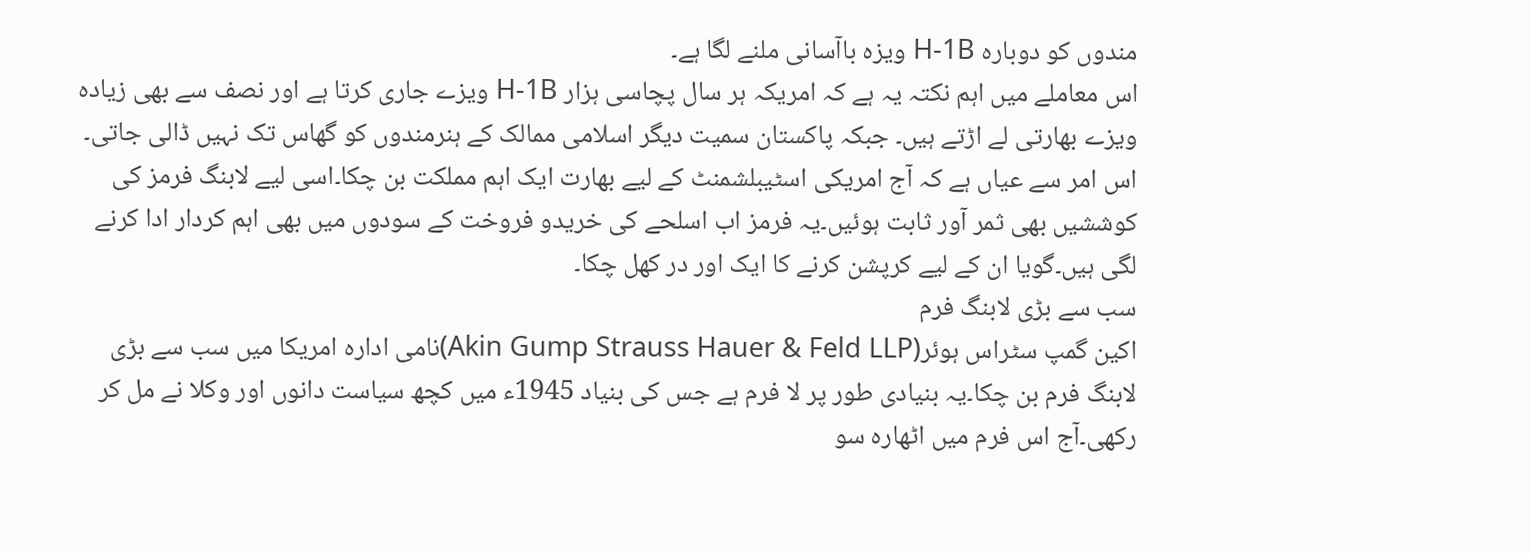مندوں کو دوبارہ H-1B ویزہ باآسانی ملنے لگا ہے۔
اس معاملے میں اہم نکتہ یہ ہے کہ امریکہ ہر سال پچاسی ہزار H-1B ویزے جاری کرتا ہے اور نصف سے بھی زیادہ ویزے بھارتی لے اڑتے ہیں۔ جبکہ پاکستان سمیت دیگر اسلامی ممالک کے ہنرمندوں کو گھاس تک نہیں ڈالی جاتی۔ اس امر سے عیاں ہے کہ آج امریکی اسٹیبلشمنٹ کے لیے بھارت ایک اہم مملکت بن چکا۔اسی لیے لابنگ فرمز کی کوششیں بھی ثمر آور ثابت ہوئیں۔یہ فرمز اب اسلحے کی خریدو فروخت کے سودوں میں بھی اہم کردار ادا کرنے لگی ہیں۔گویا ان کے لیے کرپشن کرنے کا ایک اور در کھل چکا۔
سب سے بڑی لابنگ فرم
اکین گمپ سٹراس ہوئر(Akin Gump Strauss Hauer & Feld LLP)نامی ادارہ امریکا میں سب سے بڑی لابنگ فرم بن چکا۔یہ بنیادی طور پر لا فرم ہے جس کی بنیاد 1945ء میں کچھ سیاست دانوں اور وکلا نے مل کر رکھی۔آج اس فرم میں اٹھارہ سو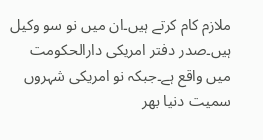ملازم کام کرتے ہیں۔ان میں نو سو وکیل ہیں۔صدر دفتر امریکی دارالحکومت میں واقع ہے۔جبکہ نو امریکی شہروں سمیت دنیا بھر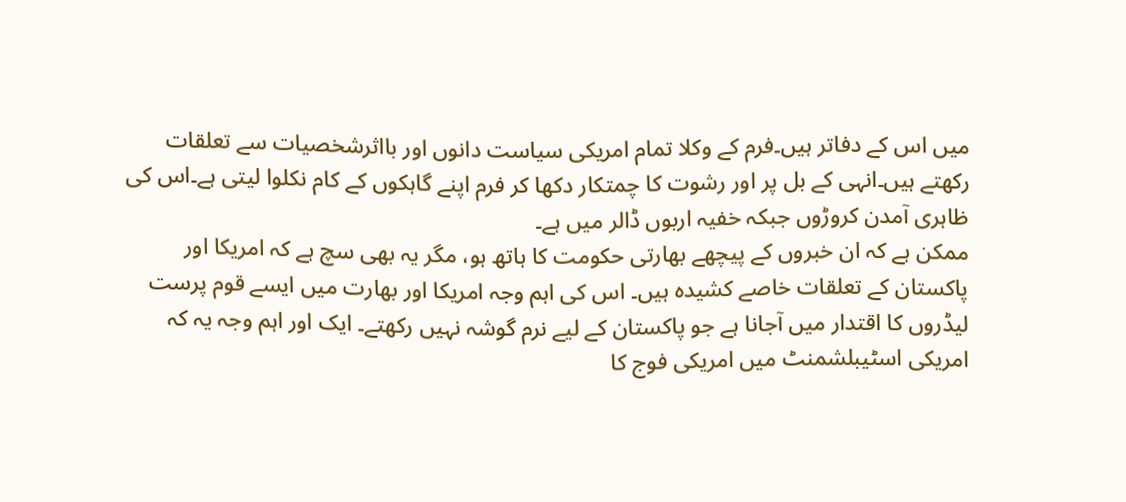میں اس کے دفاتر ہیں۔فرم کے وکلا تمام امریکی سیاست دانوں اور بااثرشخصیات سے تعلقات رکھتے ہیں۔انہی کے بل پر اور رشوت کا چمتکار دکھا کر فرم اپنے گاہکوں کے کام نکلوا لیتی ہے۔اس کی ظاہری آمدن کروڑوں جبکہ خفیہ اربوں ڈالر میں ہے۔
ممکن ہے کہ ان خبروں کے پیچھے بھارتی حکومت کا ہاتھ ہو، مگر یہ بھی سچ ہے کہ امریکا اور پاکستان کے تعلقات خاصے کشیدہ ہیں۔ اس کی اہم وجہ امریکا اور بھارت میں ایسے قوم پرست لیڈروں کا اقتدار میں آجانا ہے جو پاکستان کے لیے نرم گوشہ نہیں رکھتے۔ ایک اور اہم وجہ یہ کہ امریکی اسٹیبلشمنٹ میں امریکی فوج کا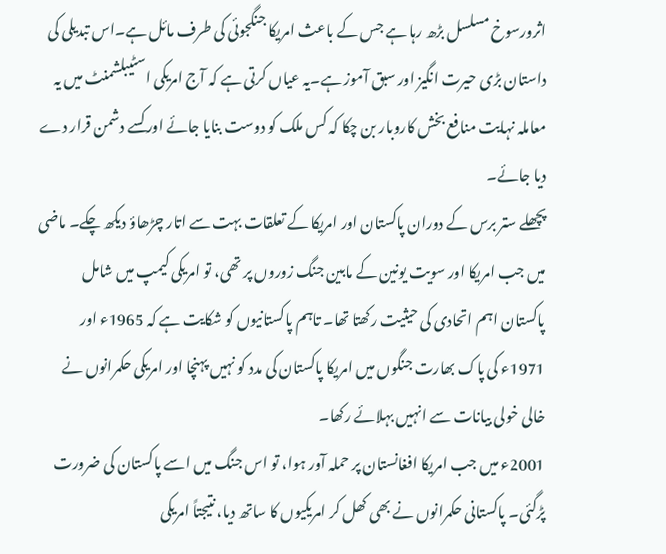اثرورسوخ مسلسل بڑھ رہا ہے جس کے باعث امریکا جنگجوئی کی طرف مائل ہے۔اس تبدیلی کی داستان بڑی حیرت انگیز اور سبق آموز ہے۔یہ عیاں کرتی ہے کہ آج امریکی اسٹیبلشمنٹ میں یہ معاملہ نہایت منافع بخش کاروبار بن چکا کہ کس ملک کو دوست بنایا جائے اور کسے دشمن قرار دے دیا جائے۔
پچھلے ستر برس کے دوران پاکستان اور امریکا کے تعلقات بہت سے اتار چڑھاؤ دیکھ چکے۔ ماضی میں جب امریکا اور سویت یونین کے مابین جنگ زوروں پر تھی، تو امریکی کیمپ میں شامل پاکستان اہم اتحادی کی حیثیت رکھتا تھا۔ تاہم پاکستانیوں کو شکایت ہے کہ 1965ء اور 1971ء کی پاک بھارت جنگوں میں امریکا پاکستان کی مدد کو نہیں پہنچا اور امریکی حکمرانوں نے خالی خولی بیانات سے انہیں بہلائے رکھا۔
2001ء میں جب امریکا افغانستان پر حملہ آور ہوا، تو اس جنگ میں اسے پاکستان کی ضرورت پڑگئی۔ پاکستانی حکمرانوں نے بھی کھل کر امریکیوں کا ساتھ دیا، نتیجتاً امریکی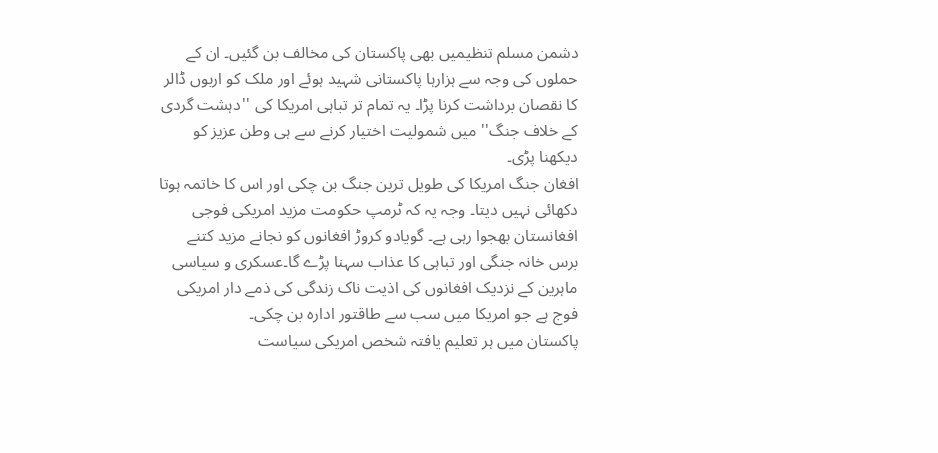دشمن مسلم تنظیمیں بھی پاکستان کی مخالف بن گئیں۔ ان کے حملوں کی وجہ سے ہزارہا پاکستانی شہید ہوئے اور ملک کو اربوں ڈالر کا نقصان برداشت کرنا پڑا۔ یہ تمام تر تباہی امریکا کی ''دہشت گردی کے خلاف جنگ'' میں شمولیت اختیار کرنے سے ہی وطن عزیز کو دیکھنا پڑی۔
افغان جنگ امریکا کی طویل ترین جنگ بن چکی اور اس کا خاتمہ ہوتا دکھائی نہیں دیتا۔ وجہ یہ کہ ٹرمپ حکومت مزید امریکی فوجی افغانستان بھجوا رہی ہے۔ گویادو کروڑ افغانوں کو نجانے مزید کتنے برس خانہ جنگی اور تباہی کا عذاب سہنا پڑے گا۔عسکری و سیاسی ماہرین کے نزدیک افغانوں کی اذیت ناک زندگی کی ذمے دار امریکی فوج ہے جو امریکا میں سب سے طاقتور ادارہ بن چکی۔
پاکستان میں ہر تعلیم یافتہ شخص امریکی سیاست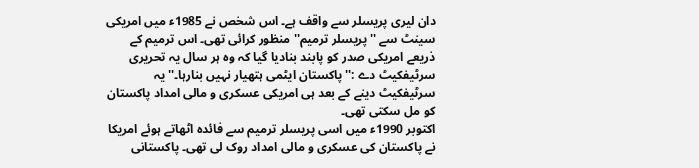دان لیری پریسلر سے واقف ہے۔ اس شخص نے 1985ء میں امریکی سینٹ سے ''پریسلر ترمیم'' منظور کرائی تھی۔ اس ترمیم کے ذریعے امریکی صدر کو پابند بنادیا گیا کہ وہ ہر سال یہ تحریری سرٹیفکیٹ دے :'' پاکستان ایٹمی ہتھیار نہیں بنارہا۔'' یہ سرٹیفکیٹ دینے کے بعد ہی امریکی عسکری و مالی امداد پاکستان کو مل سکتی تھی۔
اکتوبر 1990ء میں اسی پریسلر ترمیم سے فائدہ اٹھاتے ہوئے امریکا نے پاکستان کی عسکری و مالی امداد روک لی تھی۔ پاکستانی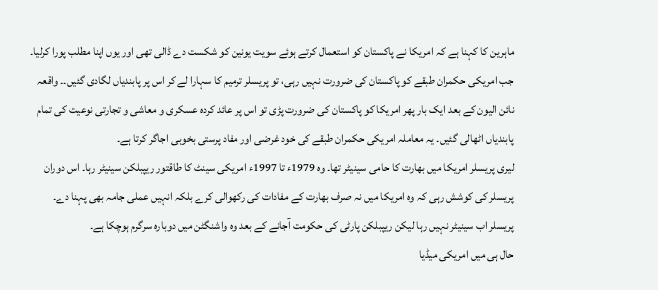ماہرین کا کہنا ہے کہ امریکا نے پاکستان کو استعمال کرتے ہوئے سویت یونین کو شکست دے ڈالی تھی اور یوں اپنا مطلب پورا کرلیا۔ جب امریکی حکمران طبقے کو پاکستان کی ضرورت نہیں رہی، تو پریسلر ترمیم کا سہارا لے کر اس پر پابندیاں لگادی گئیں۔۔ واقعہ نائن الیون کے بعد ایک بار پھر امریکا کو پاکستان کی ضرورت پڑی تو اس پر عائد کردہ عسکری و معاشی و تجارتی نوعیت کی تمام پابندیاں اٹھالی گئیں۔ یہ معاملہ امریکی حکمران طبقے کی خود غرضی اور مفاد پرستی بخوبی اجاگر کرتا ہے۔
لیری پریسلر امریکا میں بھارت کا حامی سینیٹر تھا۔ وہ 1979ء تا 1997ء امریکی سینٹ کا طاقتور ریپبلکن سینیٹر رہا۔ اس دوران پریسلر کی کوشش رہی کہ وہ امریکا میں نہ صرف بھارت کے مفادات کی رکھوالی کرے بلکہ انہیں عملی جامہ بھی پہنا دے۔ پریسلر اب سینیٹر نہیں رہا لیکن ریپبلکن پارٹی کی حکومت آجانے کے بعد وہ واشنگٹن میں دوبارہ سرگرم ہوچکا ہے۔
حال ہی میں امریکی میڈیا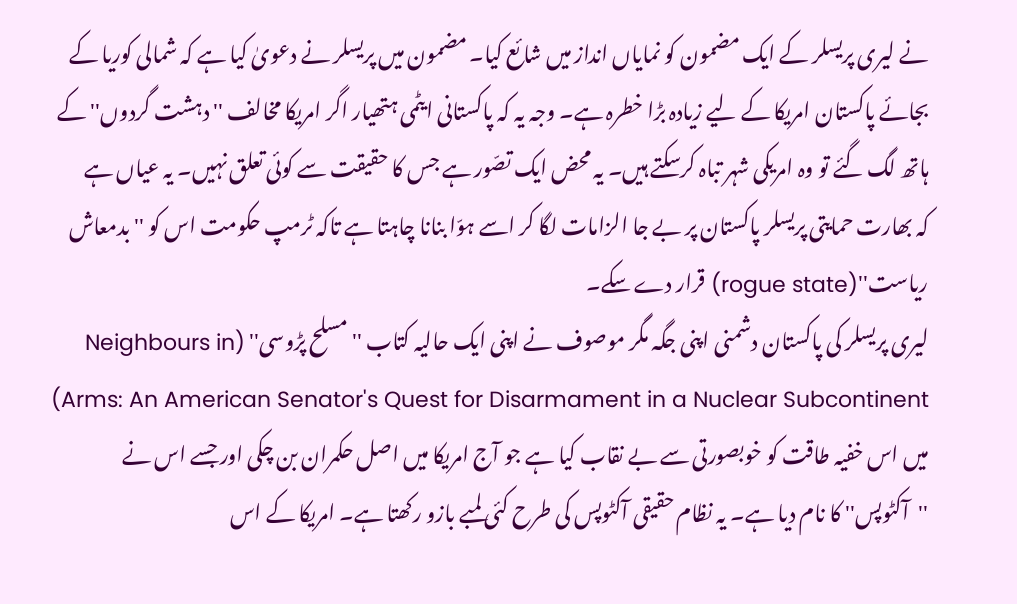نے لیری پریسلر کے ایک مضمون کو نمایاں انداز میں شائع کیا۔ مضمون میں پریسلر نے دعویٰ کیا ہے کہ شمالی کوریا کے بجائے پاکستان امریکا کے لیے زیادہ بڑا خطرہ ہے۔ وجہ یہ کہ پاکستانی ایٹمی ہتھیار اگر امریکا مخالف ''دہشت گردوں'' کے ہاتھ لگ گئے تو وہ امریکی شہر تباہ کرسکتے ہیں۔ یہ محض ایک تصّور ہے جس کا حقیقت سے کوئی تعلق نہیں۔ یہ عیاں ہے کہ بھارت حمایتی پریسلر پاکستان پر بے جا الزامات لگا کر اسے ہوّا بنانا چاہتا ہے تاکہ ٹرمپ حکومت اس کو ''بدمعاش ریاست''(rogue state) قرار دے سکے۔
لیری پریسلر کی پاکستان دشمنی اپنی جگہ مگر موصوف نے اپنی ایک حالیہ کتاب ''مسلح پڑوسی'' (Neighbours in Arms: An American Senator's Quest for Disarmament in a Nuclear Subcontinent) میں اس خفیہ طاقت کو خوبصورتی سے بے نقاب کیا ہے جو آج امریکا میں اصل حکمران بن چکی اور جسے اس نے ''آکٹوپس'' کا نام دیا ہے۔ یہ نظام حقیقی آکٹوپس کی طرح کئی لمبے بازو رکھتا ہے۔ امریکا کے اس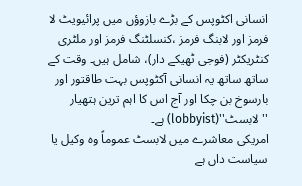انسانی اکٹوپس کے بڑے بازوؤں میں پرائیویٹ لا فرمز اور لابنگ فرمز ،کنسلٹنگ فرمز اور ملٹری کنٹریکٹر (فوجی ٹھیکے دار)، شامل ہیں۔ وقت کے ساتھ ساتھ یہ انسانی آکٹوپس بہت طاقتور اور بارسوخ بن چکا اور آج اس کا اہم ترین ہتھیار ''لابسٹ''(lobbyist) ہے۔
امریکی معاشرے میں لابسٹ عموماً وہ وکیل یا سیاست داں ہے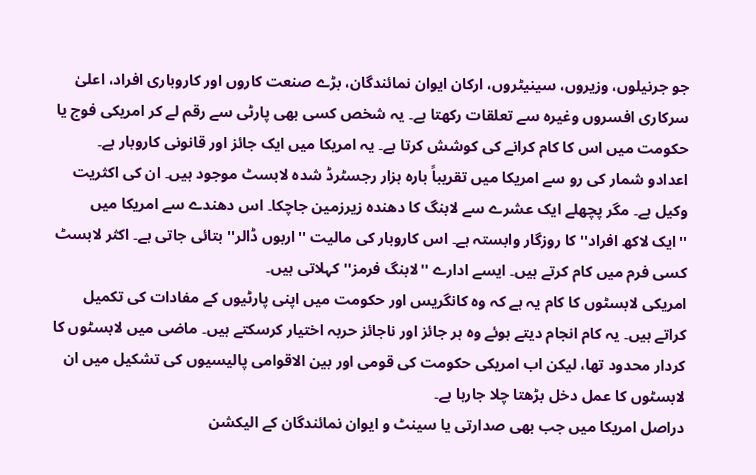جو جرنیلوں، وزیروں، سینیٹروں، ارکان ایوان نمائندگان، بڑے صنعت کاروں اور کاروباری افراد، اعلیٰ سرکاری افسروں وغیرہ سے تعلقات رکھتا ہے۔ یہ شخص کسی بھی پارٹی سے رقم لے کر امریکی فوج یا حکومت میں اس کا کام کرانے کی کوشش کرتا ہے۔ یہ امریکا میں ایک جائز اور قانونی کاروبار ہے۔
اعدادو شمار کی رو سے امریکا میں تقریباً بارہ ہزار رجسٹرڈ شدہ لابسٹ موجود ہیں۔ ان کی اکثریت وکیل ہے۔ مگر پچھلے ایک عشرے سے لابنگ کا دھندہ زیرزمین جاچکا۔ اس دھندے سے امریکا میں ''ایک لاکھ افراد'' کا روزگار وابستہ ہے۔ اس کاروبار کی مالیت ''اربوں ڈالر'' بتائی جاتی ہے۔ اکثر لابسٹ کسی فرم میں کام کرتے ہیں۔ ایسے ادارے ''لابنگ فرمز'' کہلاتی ہیں۔
امریکی لابسٹوں کا کام یہ ہے کہ وہ کانگریس اور حکومت میں اپنی پارٹیوں کے مفادات کی تکمیل کراتے ہیں۔ یہ کام انجام دیتے ہوئے وہ ہر جائز اور ناجائز حربہ اختیار کرسکتے ہیں۔ ماضی میں لابسٹوں کا کردار محدود تھا، لیکن اب امریکی حکومت کی قومی اور بین الاقوامی پالیسیوں کی تشکیل میں ان لابسٹوں کا عمل دخل بڑھتا چلا جارہا ہے۔
دراصل امریکا میں جب بھی صدارتی یا سینٹ و ایوان نمائندگان کے الیکشن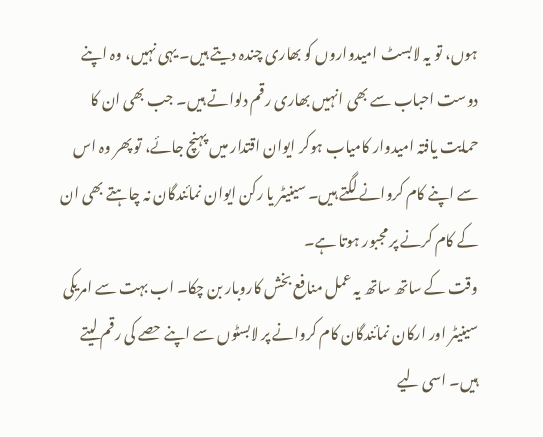ہوں، تو یہ لابسٹ امیدواروں کو بھاری چندہ دیتے ہیں۔ یہی نہیں، وہ اپنے دوست احباب سے بھی انہیں بھاری رقم دلواتے ہیں۔ جب بھی ان کا حمایت یافتہ امیدوار کامیاب ہوکر ایوان اقتدار میں پہنچ جائے، تو پھر وہ اس سے اپنے کام کروانے لگتے ہیں۔ سینیٹر یا رکن ایوان نمائندگان نہ چاہتے بھی ان کے کام کرنے پر مجبور ہوتا ہے۔
وقت کے ساتھ ساتھ یہ عمل منافع بخش کاروبار بن چکا۔ اب بہت سے امریکی سینیٹر اور ارکان نمائندگان کام کروانے پر لابسٹوں سے اپنے حصے کی رقم لیتے ہیں۔ اسی لیے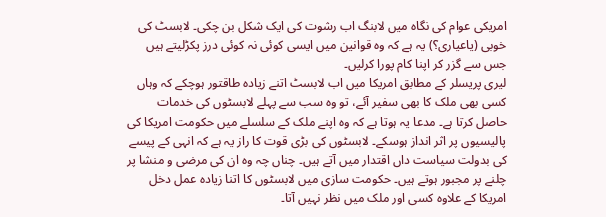امریکی عوام کی نگاہ میں لابنگ اب رشوت کی ایک شکل بن چکی۔ لابسٹ کی خوبی (یاعیاری؟) یہ ہے کہ وہ قوانین میں ایسی کوئی نہ کوئی درز پکڑلیتے ہیں جس سے گزر کر اپنا کام پورا کرلیں۔
لیری پریسلر کے مطابق امریکا میں اب لابسٹ اتنے زیادہ طاقتور ہوچکے کہ وہاں کسی بھی ملک کا بھی سفیر آئے، تو وہ سب سے پہلے لابسٹوں کی خدمات حاصل کرتا ہے۔ مدعا یہ ہوتا ہے کہ وہ اپنے ملک کے سلسلے میں حکومت امریکا کی پالیسیوں پر اثر انداز ہوسکے۔ لابسٹوں کی بڑی قوت کا راز یہ ہے کہ انہی کے پیسے کی بدولت سیاست داں اقتدار میں آتے ہیں۔ چناں چہ وہ ان کی مرضی و منشا پر چلنے پر مجبور ہوتے ہیں۔ حکومت سازی میں لابسٹوں کا اتنا زیادہ عمل دخل امریکا کے علاوہ کسی اور ملک میں نظر نہیں آتا۔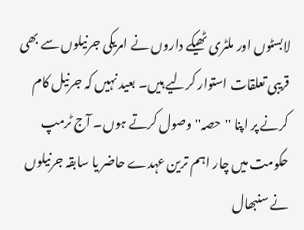لابسٹوں اور ملٹری ٹھیکے داروں نے امریکی جرنیلوں سے بھی قریبی تعلقات استوار کرلیے ہیں۔ بعید نہیں کہ جرنیل کام کرنے پر اپنا ''حصہ'' وصول کرتے ہوں۔ آج ٹرمپ حکومت میں چار اہم ترین عہدے حاضر یا سابقہ جرنیلوں نے سنبھال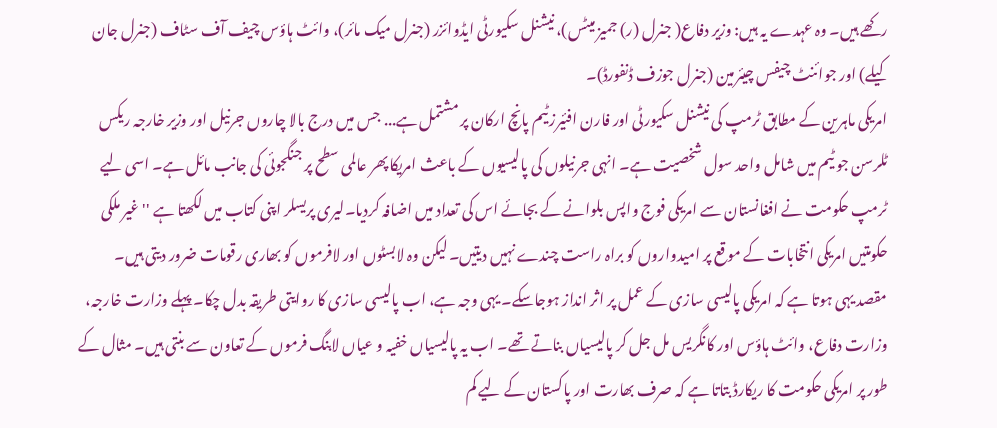رکھے ہیں۔ وہ عہدے یہ ہیں: وزیر دفاع( جنرل (ر) جمیز میٹس)، نیشنل سکیورٹی ایڈوائزر (جنرل میک مائر)، وائٹ ہاؤس چیف آف سٹاف (جنرل جان کیلے) اور جوائنٹ چیفس چیئرمین (جنرل جوزف ڈنفورڈ)۔
امریکی ماہرین کے مطابق ٹرمپ کی نیشنل سکیورٹی اور فارن افئیرز ٹیم پانچ ارکان پر مشتمل ہے... جس میں درج بالا چاروں جرنیل اور وزیر خارجہ ریکس ٹلرسن جو ٹیم میں شامل واحد سول شخصیت ہے۔ انہی جرنیلوں کی پالیسیوں کے باعث امریکا پھر عالمی سطح پر جنگجوئی کی جانب مائل ہے۔ اسی لیے ٹرمپ حکومت نے افغانستان سے امریکی فوج واپس بلوانے کے بجائے اس کی تعداد میں اضافہ کردیا۔لیری پریسلر اپنی کتاب میں لکھتا ہے ''غیر ملکی حکومتیں امریکی انتخابات کے موقع پر امیدواروں کو براہ راست چندے نہیں دیتیں۔ لیکن وہ لابسٹوں اور لافرموں کو بھاری رقومات ضرور دیتی ہیں۔
مقصد یہی ہوتا ہے کہ امریکی پالیسی سازی کے عمل پر اثر انداز ہوجاسکے۔ یہی وجہ ہے، اب پالیسی سازی کا روایتی طریقہ بدل چکا۔ پہلے وزارت خارجہ، وزارت دفاع، وائٹ ہاؤس اور کانگریس مل جل کر پالیسیاں بناتے تھے۔ اب یہ پالیسیاں خفیہ و عیاں لابنگ فرموں کے تعاون سے بنتی ہیں۔ مثال کے طور پر امریکی حکومت کا ریکارڈ بتاتا ہے کہ صرف بھارت اور پاکستان کے لیے کم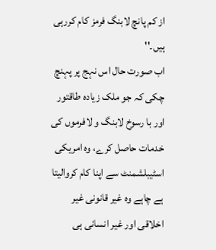از کم پانچ لابنگ فرمز کام کررہی ہیں۔''
اب صورت حال اس نہج پر پہنچ چکی کہ جو ملک زیادہ طاقتور اور با رسوخ لابنگ و لافرموں کی خدمات حاصل کرے، وہ امریکی اسٹیبلشمنٹ سے اپنا کام کروالیتا ہے چاہے وہ غیر قانونی غیر اخلاقی اور غیر انسانی ہی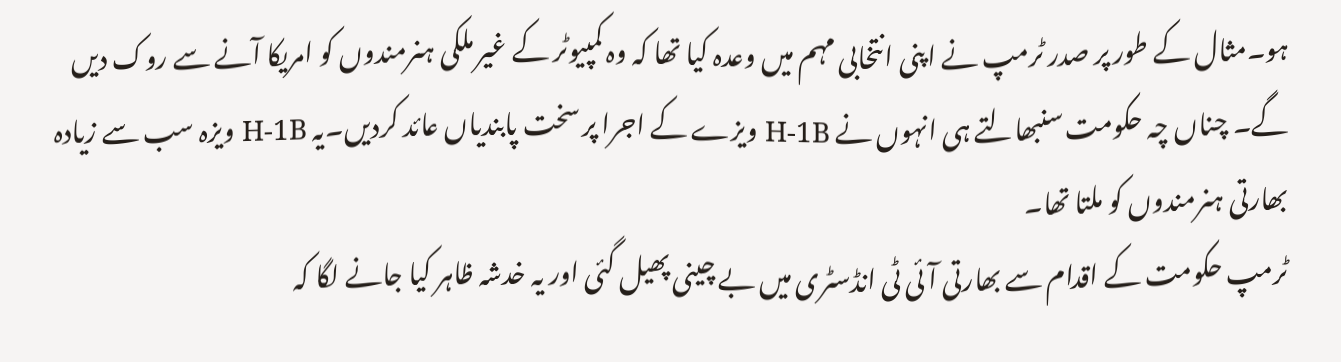ہو۔مثال کے طور پر صدر ٹرمپ نے اپنی انتخابی مہم میں وعدہ کیا تھا کہ وہ کمپیوٹر کے غیر ملکی ہنرمندوں کو امریکا آنے سے روک دیں گے۔ چناں چہ حکومت سنبھالتے ہی انہوں نے H-1B ویزے کے اجرا پر سخت پابندیاں عائد کردیں۔یہ H-1B ویزہ سب سے زیادہ بھارتی ہنرمندوں کو ملتا تھا۔
ٹرمپ حکومت کے اقدام سے بھارتی آئی ٹی انڈسٹری میں بے چینی پھیل گئی اور یہ خدشہ ظاہر کیا جانے لگا کہ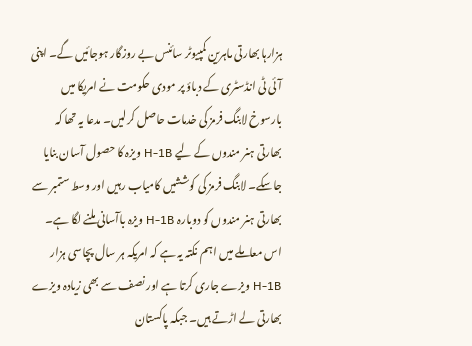ہزارہا بھارتی ماہرین کمپیوٹر سائنس بے روزگار ہوجائیں گے۔ اپنی آئی ٹی انڈسٹری کے دباؤ پر مودی حکومت نے امریکا میں بارسوخ لابنگ فرمز کی خدمات حاصل کرلیں۔ مدعا یہ تھا کہ بھارتی ہنر مندوں کے لیے H-1B ویزہ کا حصول آسان بنایا جاسکے۔ لابنگ فرمز کی کوششیں کامیاب رہیں اور وسط ستمبر سے بھارتی ہنر مندوں کو دوبارہ H-1B ویزہ باآسانی ملنے لگا ہے۔
اس معاملے میں اہم نکتہ یہ ہے کہ امریکہ ہر سال پچاسی ہزار H-1B ویزے جاری کرتا ہے اور نصف سے بھی زیادہ ویزے بھارتی لے اڑتے ہیں۔ جبکہ پاکستان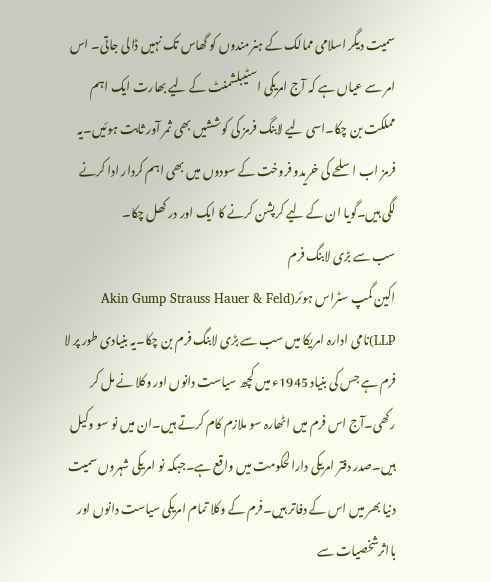سمیت دیگر اسلامی ممالک کے ہنرمندوں کو گھاس تک نہیں ڈالی جاتی۔ اس امر سے عیاں ہے کہ آج امریکی اسٹیبلشمنٹ کے لیے بھارت ایک اہم مملکت بن چکا۔اسی لیے لابنگ فرمز کی کوششیں بھی ثمر آور ثابت ہوئیں۔یہ فرمز اب اسلحے کی خریدو فروخت کے سودوں میں بھی اہم کردار ادا کرنے لگی ہیں۔گویا ان کے لیے کرپشن کرنے کا ایک اور در کھل چکا۔
سب سے بڑی لابنگ فرم
اکین گمپ سٹراس ہوئر(Akin Gump Strauss Hauer & Feld LLP)نامی ادارہ امریکا میں سب سے بڑی لابنگ فرم بن چکا۔یہ بنیادی طور پر لا فرم ہے جس کی بنیاد 1945ء میں کچھ سیاست دانوں اور وکلا نے مل کر رکھی۔آج اس فرم میں اٹھارہ سو ملازم کام کرتے ہیں۔ان میں نو سو وکیل ہیں۔صدر دفتر امریکی دارالحکومت میں واقع ہے۔جبکہ نو امریکی شہروں سمیت دنیا بھر میں اس کے دفاتر ہیں۔فرم کے وکلا تمام امریکی سیاست دانوں اور بااثرشخصیات سے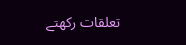تعلقات رکھتے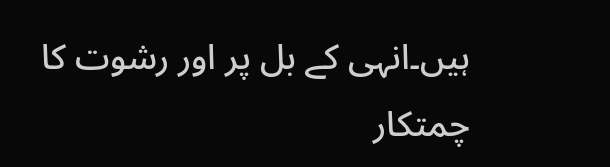ہیں۔انہی کے بل پر اور رشوت کا چمتکار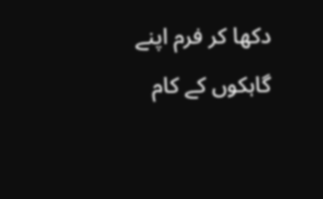دکھا کر فرم اپنے گاہکوں کے کام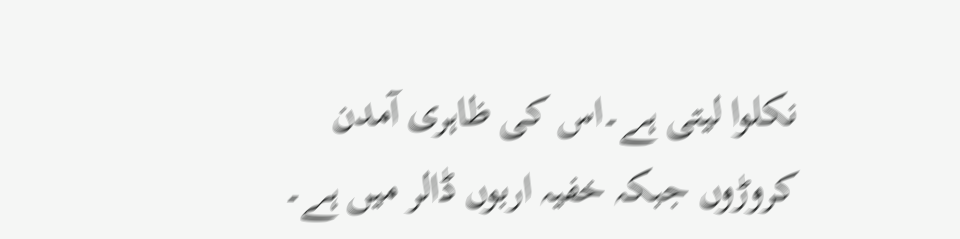نکلوا لیتی ہے۔اس کی ظاہری آمدن کروڑوں جبکہ خفیہ اربوں ڈالر میں ہے۔